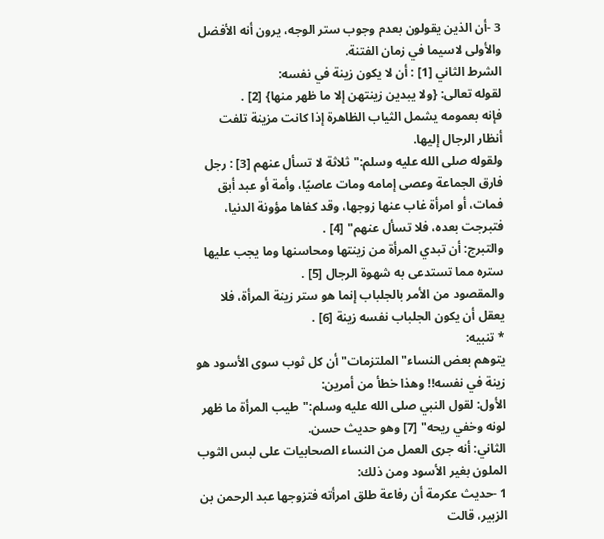3 -أن الذين يقولون بعدم وجوب ستر الوجه، يرون أنه الأفضل والأولى لاسيما في زمان الفتنة.
الشرط الثاني [1] : أن لا يكون زينة في نفسه:
لقوله تعالى: {ولا يبدين زينتهن إلا ما ظهر منها} [2] .
فإنه بعمومه يشمل الثياب الظاهرة إذا كانت مزينة تلفت أنظار الرجال إليها.
ولقوله صلى الله عليه وسلم:"ثلاثة لا تسأل عنهم [3] : رجل فارق الجماعة وعصى إمامه ومات عاصيًا، وأمة أو عبد أبق فمات، أو امرأة غاب عنها زوجها، وقد كفاها مؤونة الدنيا، فتبرجت بعده، فلا تسأل عنهم" [4] .
والتبرج: أن تبدي المرأة من زينتها ومحاسنها وما يجب عليها ستره مما تستدعى به شهوة الرجال [5] .
والمقصود من الأمر بالجلباب إنما هو ستر زينة المرأة، فلا يعقل أن يكون الجلباب نفسه زينة [6] .
* تنبيه:
يتوهم بعض النساء"الملتزمات"أن كل ثوب سوى الأسود هو زينة في نفسه!! وهذا خطأ من أمرين:
الأول: لقول النبي صلى الله عليه وسلم:"طيب المرأة ما ظهر لونه وخفي ريحه" [7] وهو حديث حسن.
الثاني: أنه جرى العمل من النساء الصحابيات على لبس الثوب الملون بغير الأسود ومن ذلك:
1 -حديث عكرمة أن رفاعة طلق امرأته فتزوجها عبد الرحمن بن الزبير، قالت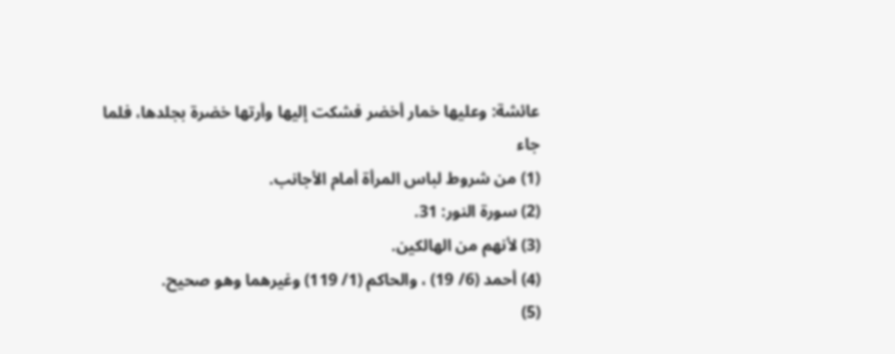عائشة: وعليها خمار أخضر فشكت إليها وأرتها خضرة بجلدها، فلما جاء
(1) من شروط لباس المرأة أمام الأجانب.
(2) سورة النور: 31.
(3) لأنهم من الهالكين.
(4) أحمد (6/ 19) ، والحاكم (1/ 119) وغيرهما وهو صحيح.
(5)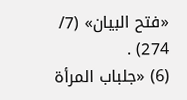«فتح البيان» (7/ 274) .
(6) «جلباب المرأة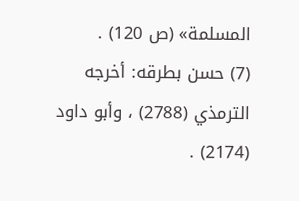المسلمة» (ص 120) .
(7) حسن بطرقه: أخرجه الترمذي (2788) ، وأبو داود (2174) .